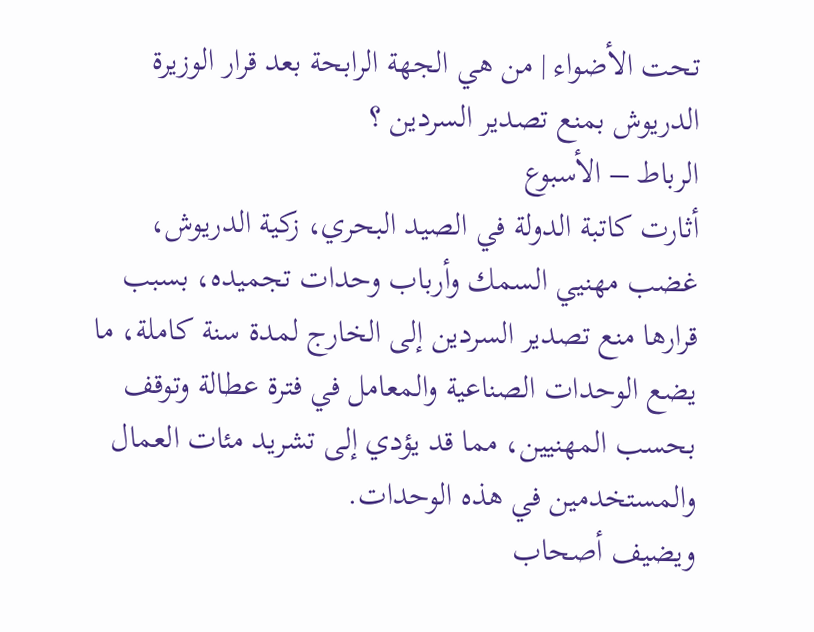تحت الأضواء | من هي الجهة الرابحة بعد قرار الوزيرة الدريوش بمنع تصدير السردين ؟
الرباط – الأسبوع
أثارت كاتبة الدولة في الصيد البحري، زكية الدريوش، غضب مهنيي السمك وأرباب وحدات تجميده، بسبب قرارها منع تصدير السردين إلى الخارج لمدة سنة كاملة، ما يضع الوحدات الصناعية والمعامل في فترة عطالة وتوقف بحسب المهنيين، مما قد يؤدي إلى تشريد مئات العمال والمستخدمين في هذه الوحدات.
ويضيف أصحاب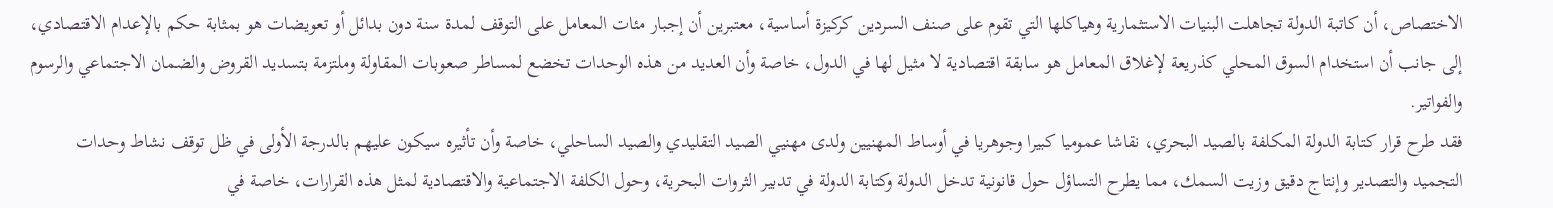الاختصاص، أن كاتبة الدولة تجاهلت البنيات الاستثمارية وهياكلها التي تقوم على صنف السردين كركيزة أساسية، معتبرين أن إجبار مئات المعامل على التوقف لمدة سنة دون بدائل أو تعويضات هو بمثابة حكم بالإعدام الاقتصادي، إلى جانب أن استخدام السوق المحلي كذريعة لإغلاق المعامل هو سابقة اقتصادية لا مثيل لها في الدول، خاصة وأن العديد من هذه الوحدات تخضع لمساطر صعوبات المقاولة وملتزمة بتسديد القروض والضمان الاجتماعي والرسوم والفواتير.
فقد طرح قرار كتابة الدولة المكلفة بالصيد البحري، نقاشا عموميا كبيرا وجوهريا في أوساط المهنيين ولدى مهنيي الصيد التقليدي والصيد الساحلي، خاصة وأن تأثيره سيكون عليهم بالدرجة الأولى في ظل توقف نشاط وحدات التجميد والتصدير وإنتاج دقيق وزيت السمك، مما يطرح التساؤل حول قانونية تدخل الدولة وكتابة الدولة في تدبير الثروات البحرية، وحول الكلفة الاجتماعية والاقتصادية لمثل هذه القرارات، خاصة في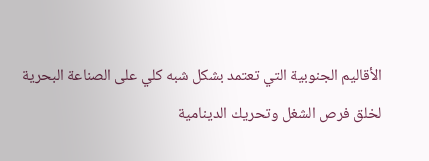الأقاليم الجنوبية التي تعتمد بشكل شبه كلي على الصناعة البحرية لخلق فرص الشغل وتحريك الدينامية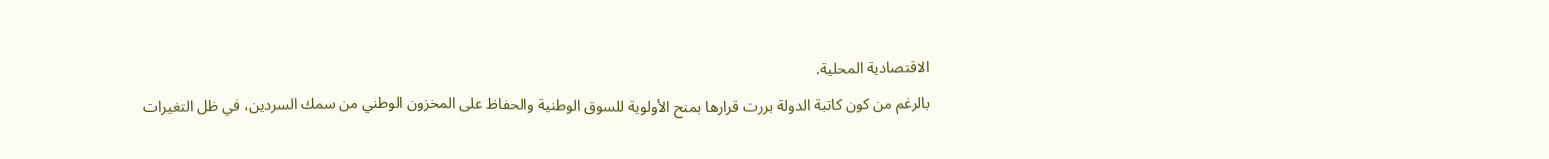الاقتصادية المحلية.
بالرغم من كون كاتبة الدولة بررت قرارها بمنح الأولوية للسوق الوطنية والحفاظ على المخزون الوطني من سمك السردين، في ظل التغيرات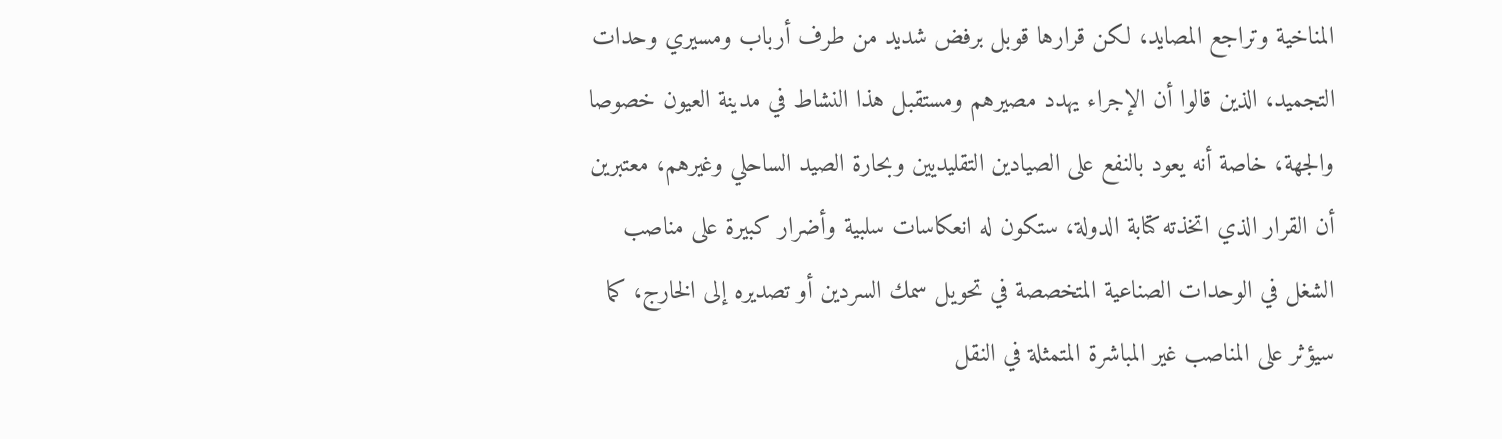المناخية وتراجع المصايد، لكن قرارها قوبل برفض شديد من طرف أرباب ومسيري وحدات التجميد، الذين قالوا أن الإجراء يهدد مصيرهم ومستقبل هذا النشاط في مدينة العيون خصوصا والجهة، خاصة أنه يعود بالنفع على الصيادين التقليديين وبحارة الصيد الساحلي وغيرهم، معتبرين أن القرار الذي اتخذته كتابة الدولة، ستكون له انعكاسات سلبية وأضرار كبيرة على مناصب الشغل في الوحدات الصناعية المتخصصة في تحويل سمك السردين أو تصديره إلى الخارج، كما سيؤثر على المناصب غير المباشرة المتمثلة في النقل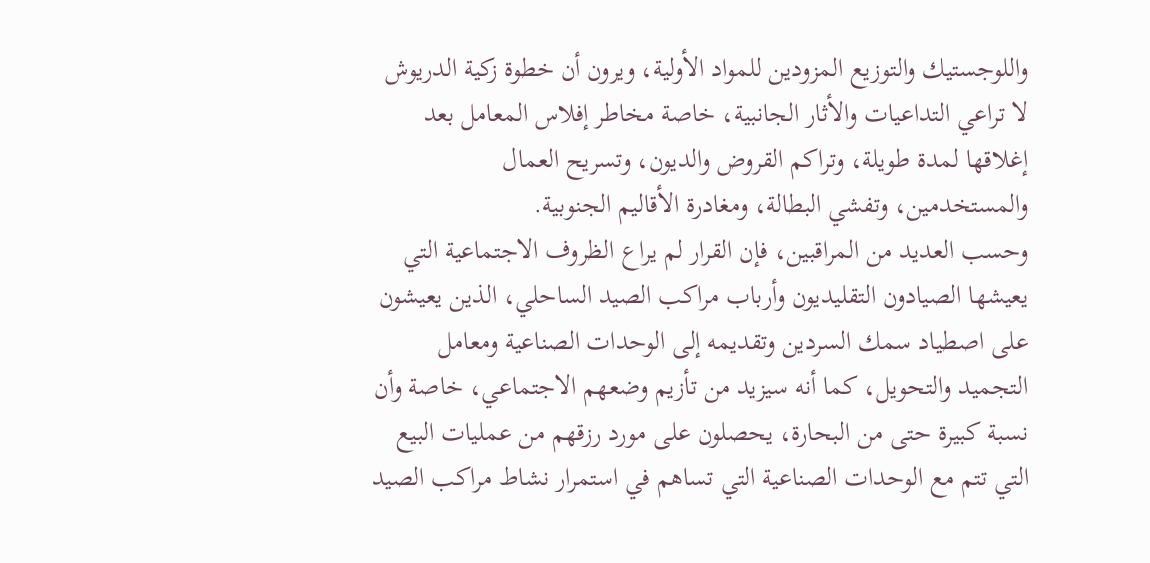واللوجستيك والتوزيع المزودين للمواد الأولية، ويرون أن خطوة زكية الدريوش لا تراعي التداعيات والأثار الجانبية، خاصة مخاطر إفلاس المعامل بعد إغلاقها لمدة طويلة، وتراكم القروض والديون، وتسريح العمال والمستخدمين، وتفشي البطالة، ومغادرة الأقاليم الجنوبية.
وحسب العديد من المراقبين، فإن القرار لم يراع الظروف الاجتماعية التي يعيشها الصيادون التقليديون وأرباب مراكب الصيد الساحلي، الذين يعيشون على اصطياد سمك السردين وتقديمه إلى الوحدات الصناعية ومعامل التجميد والتحويل، كما أنه سيزيد من تأزيم وضعهم الاجتماعي، خاصة وأن نسبة كبيرة حتى من البحارة، يحصلون على مورد رزقهم من عمليات البيع التي تتم مع الوحدات الصناعية التي تساهم في استمرار نشاط مراكب الصيد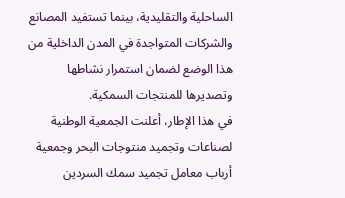الساحلية والتقليدية، بينما تستفيد المصانع والشركات المتواجدة في المدن الداخلية من هذا الوضع لضمان استمرار نشاطها وتصديرها للمنتجات السمكية.
في هذا الإطار، أعلنت الجمعية الوطنية لصناعات وتجميد منتوجات البحر وجمعية أرباب معامل تجميد سمك السردين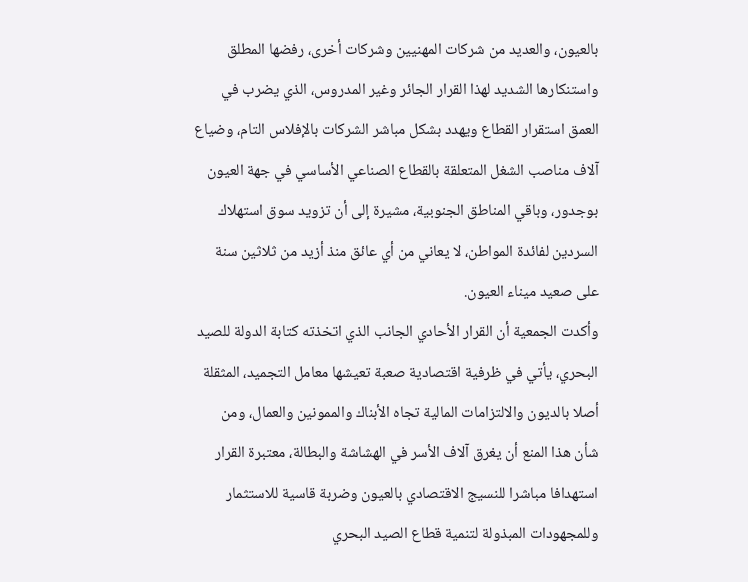بالعيون، والعديد من شركات المهنيين وشركات أخرى، رفضها المطلق واستنكارها الشديد لهذا القرار الجائر وغير المدروس، الذي يضرب في العمق استقرار القطاع ويهدد بشكل مباشر الشركات بالإفلاس التام، وضياع آلاف مناصب الشغل المتعلقة بالقطاع الصناعي الأساسي في جهة العيون بوجدور، وباقي المناطق الجنوبية، مشيرة إلى أن تزويد سوق استهلاك السردين لفائدة المواطن، لا يعاني من أي عائق منذ أزيد من ثلاثين سنة على صعيد ميناء العيون.
وأكدت الجمعية أن القرار الأحادي الجانب الذي اتخذته كتابة الدولة للصيد البحري، يأتي في ظرفية اقتصادية صعبة تعيشها معامل التجميد، المثقلة أصلا بالديون والالتزامات المالية تجاه الأبناك والممونين والعمال، ومن شأن هذا المنع أن يغرق آلاف الأسر في الهشاشة والبطالة، معتبرة القرار استهدافا مباشرا للنسيج الاقتصادي بالعيون وضربة قاسية للاستثمار وللمجهودات المبذولة لتنمية قطاع الصيد البحري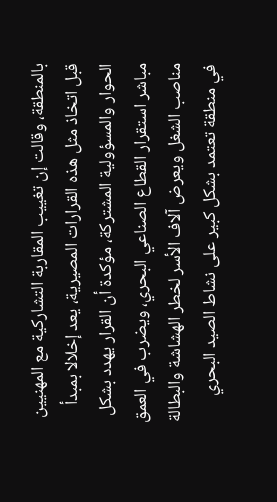بالمنطقة، وقالت إن تغييب المقاربة التشاركية مع المهنيين قبل اتخاذ مثل هذه القرارات المصيرية، يعد إخلالا بمبدأ الحوار والمسؤولية المشتركة، مؤكدة أن القرار يهدد بشكل مباشر استقرار القطاع الصناعي البحري، ويضرب في العمق مناصب الشغل ويعرض آلاف الأسر لخطر الهشاشة والبطالة في منطقة تعتمد بشكل كبير على نشاط الصيد البحري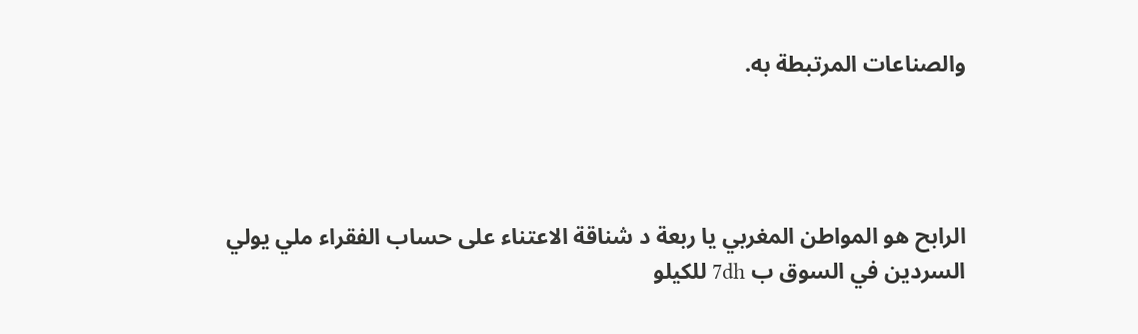والصناعات المرتبطة به.




الرابح هو المواطن المغربي يا ربعة د شناقة الاعتناء على حساب الفقراء ملي يولي السردين في السوق ب 7dh للكيلو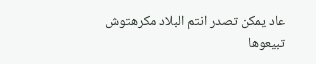عاد يمكن تصدر انتم البلاد مكرهتوش تبيعوها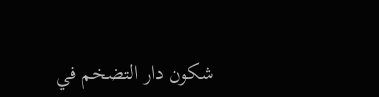شكون دار التضخم في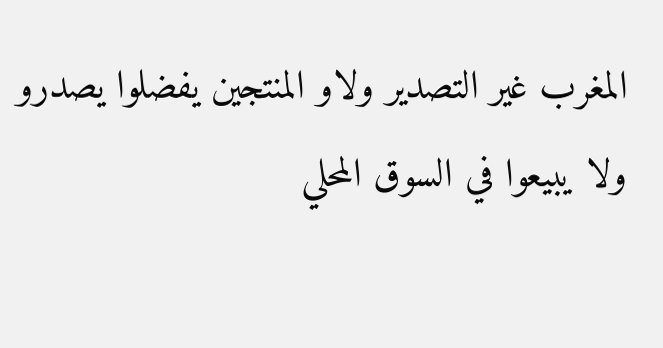المغرب غير التصدير ولاو المنتجين يفضلوا يصدرو ولا يبيعوا في السوق المحلي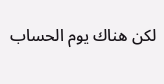لكن هناك يوم الحساب